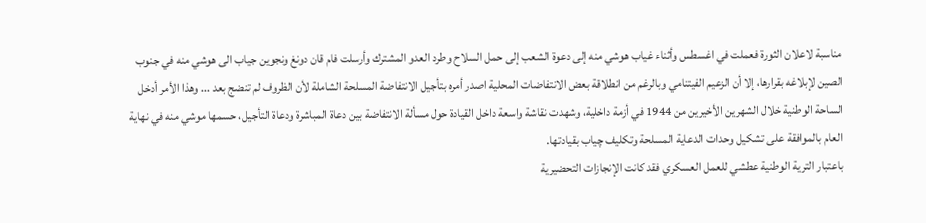مناسبة لاعلان الثورة فعملت في اغسطس وأثناء غياب هوشي منه إلى دعوة الشعب إلى حمل السلاح وطرد العدو المشترك وأرسلت فام قان دونغ ونجوين جياب الى هوشي منه في جنوب الصين لإبلاغه بقرارها، إلا أن الزعيم الفيتنامي وبالرغم من انطلاقة بعض الانتفاضات المحلية اصدر أمره بتأجيل الانتفاضة المسلحة الشاملة لأن الظروف لم تنضج بعد ... وهذا الأمر أدخل الساحة الوطنية خلال الشهرين الأخيرين من 1944 في أزمة داخلية، وشهدت نقاشة واسعة داخل القيادة حول مسألة الانتفاضة بين دعاة المباشرة ودعاة التأجيل، حسمها موشي منه في نهاية العام بالموافقة على تشكيل وحدات الدعاية المسلحة وتكليف چياب بقيادتها.
باعتبار الترية الوطنية عطشي للعمل العسكري فقد كانت الإنجازات التحضيرية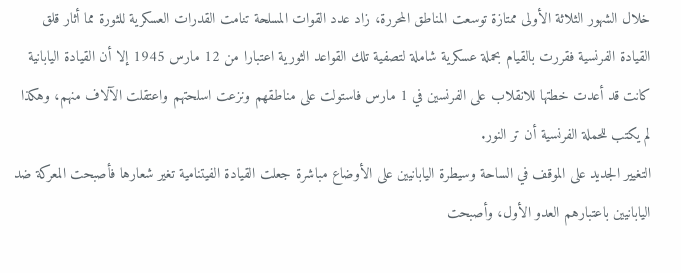خلال الشهور الثلاثة الأولى ممتازة توسعت المناطق المحررة، زاد عدد القوات المسلحة تنامت القدرات العسكرية للثورة مما أثار قلق القيادة الفرنسية فقررت بالقيام بحملة عسكرية شاملة لتصفية تلك القواعد الثورية اعتبارا من 12 مارس 1945 إلا أن القيادة اليابانية كانت قد أعدت خطتها للانقلاب على الفرنسين في 1 مارس فاستولت على مناطقهم ونزعت اسلحتهم واعتقلت الآلاف منهم، وهكذا لم يكتب للحملة الفرنسية أن تر النور.
التغيير الجديد على الموقف في الساحة وسيطرة اليابانيين على الأوضاع مباشرة جعلت القيادة الفيتنامية تغير شعارها فأصبحت المعركة ضد اليابانيين باعتبارهم العدو الأول، وأصبحت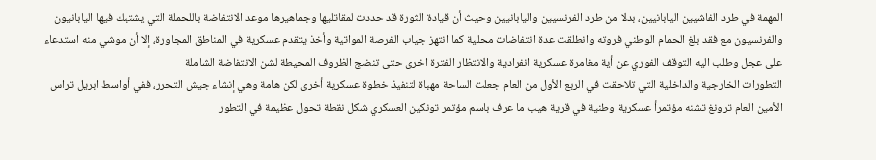المهمة في طرد الفاشيين اليابانيين، بدلا من طرد الفرنسيين واليابانيين وحيث أن قيادة الثورة قد حددت لمقاتليها وجماهيرها موعد الانتفاضة باللحملة التي يشتبك فيها اليابانيون والفرنسيون مع فقد بلغ الحمام الوطني فروته وانطلقت عدة انتفاضات محلية كما انتهز جياب الفرصة المواتية وأخذ يتقدم عسكرية في المناطق المجاورة، إلا أن موشي منه استدعاء على عجل وطلب اليه التوقف الفوري عن أية مغامرة عسكرية انفرادية والانتظار الفترة اخرى حتى تنضج الظروف المحيطة لشن الانتفاضة الشاملة
التطورات الخارجية والداخلية التي تلاحقت في الربع الأول من العام جعلت الساحة مهباة لتنفيذ خطوة عسكرية أخرى لكن هامة وهي إنشاء جيش التحرر، ففي أواسط ابريل تراس الأمين العام ترونغ تشنه مؤتمرأ عسكرية وطنية في قرية هيب ما عرف باسم مؤتمر تونکين العسكري شكل نقطة تحول عظيمة في التطور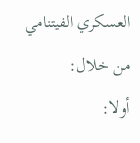العسكري الفيتنامي من خلال:
أولا: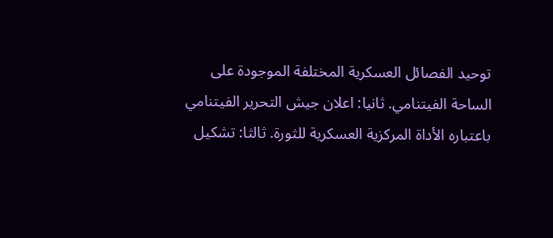توحيد الفصائل العسكرية المختلفة الموجودة على الساحة الفيتنامي. ثانيا: اعلان جيش التحرير الفيتنامي باعتباره الأداة المركزية العسكرية للثورة. ثالثا: تشكيل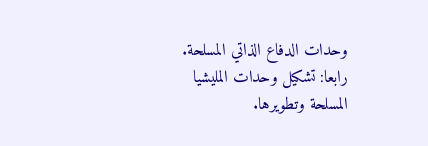وحدات الدفاع الذاتي المسلحة. رابعا: تشكيل وحدات المليشيا المسلحة وتطويرها.